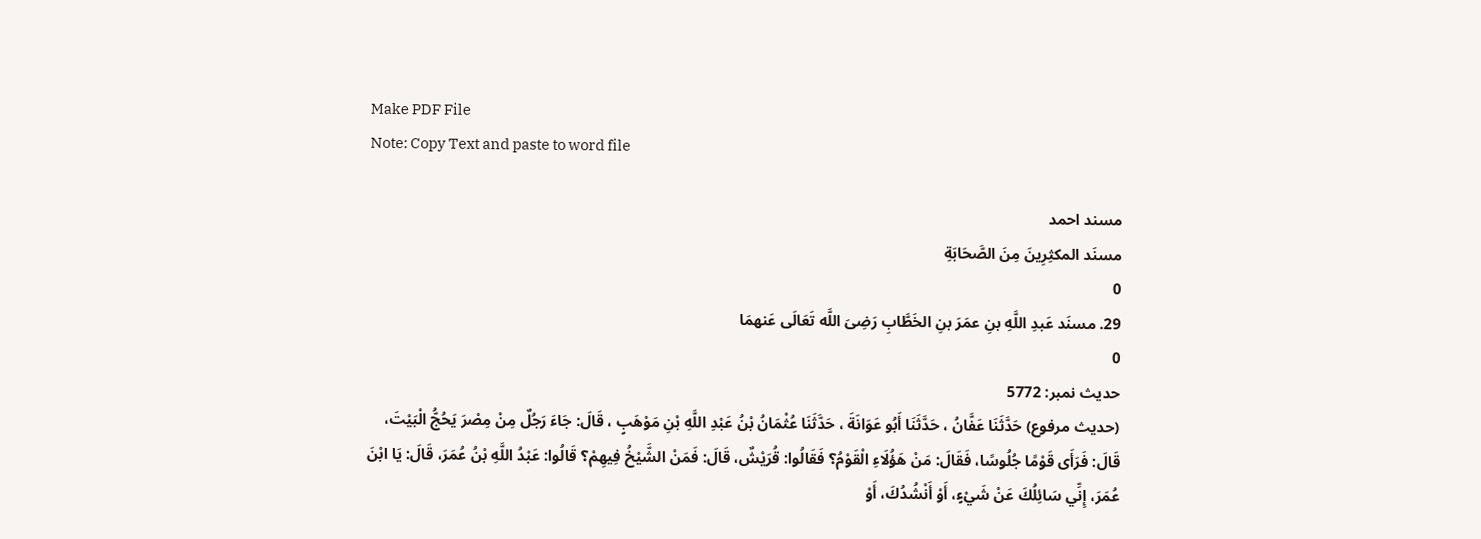Make PDF File
Note: Copy Text and paste to word file

مسند احمد
مسنَد المكثِرِینَ مِنَ الصَّحَابَةِ
0
29. مسنَد عَبدِ اللَّهِ بنِ عمَرَ بنِ الخَطَّابِ رَضِیَ اللَّه تَعَالَى عَنهمَا
0
حدیث نمبر: 5772
(حديث مرفوع) حَدَّثَنَا عَفَّانُ ، حَدَّثَنَا أَبُو عَوَانَةَ ، حَدَّثَنَا عُثْمَانُ بْنُ عَبْدِ اللَّهِ بْنِ مَوْهَبٍ ، قَالَ: جَاءَ رَجُلٌ مِنْ مِصْرَ يَحُجُّ الْبَيْتَ، قَالَ: فَرَأَى قَوْمًا جُلُوسًا، فَقَالَ: مَنْ هَؤُلَاءِ الْقَوْمُ؟ فَقَالُوا: قُرَيْشٌ، قَالَ: فَمَنْ الشَّيْخُ فِيهِمْ؟ قَالُوا: عَبْدُ اللَّهِ بْنُ عُمَرَ، قَالَ: يَا ابْنَ عُمَرَ، إِنِّي سَائِلُكَ عَنْ شَيْءٍ، أَوْ أَنْشُدُكَ، أَوْ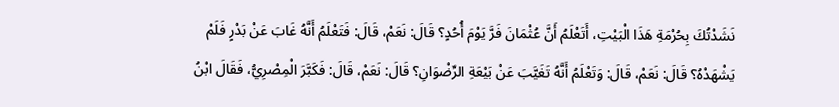نَشَدْتُكَ بِحُرْمَةِ هَذَا الْبَيْتِ، أَتَعْلَمُ أَنَّ عُثْمَانَ فَرَّ يَوْمَ أُحُدٍ؟ قَالَ: نَعَمْ، قَالَ: فَتَعْلَمُ أَنَّهُ غَابَ عَنْ بَدْرٍ فَلَمْ يَشْهَدْهُ؟ قَالَ: نَعَمْ، قَالَ: وَتَعْلَمُ أَنَّهُ تَغَيَّبَ عَنْ بَيْعَةِ الرِّضْوَانِ؟ قَالَ: نَعَمْ، قَالَ: فَكَبَّرَ الْمِصْرِيُّ، فَقَالَ ابْنُ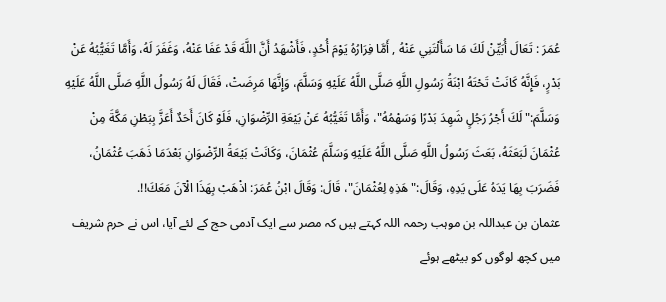عُمَرَ : تَعَالَ أُبَيِّنْ لَكَ مَا سَأَلْتَنِي عَنْهُ , أَمَّا فِرَارُهُ يَوْمَ أُحُدٍ، فَأَشْهَدُ أَنَّ اللَّهَ قَدْ عَفَا عَنْهُ، وَغَفَرَ لَهُ، وَأَمَّا تَغَيُّبُهُ عَنْ بَدْرٍ، فَإِنَّهُ كَانَتْ تَحْتَهُ ابْنَةُ رَسُولِ اللَّهِ صَلَّى اللَّهُ عَلَيْهِ وَسَلَّمَ، وَإِنَّهَا مَرِضَتْ، فَقَالَ لَهُ رَسُولُ اللَّهِ صَلَّى اللَّهُ عَلَيْهِ وَسَلَّمَ:" لَكَ أَجْرُ رَجُلٍ شَهِدَ بَدْرًا وَسَهْمُهُ"، وَأَمَّا تَغَيُّبُهُ عَنْ بَيْعَةِ الرِّضْوَانِ، فَلَوْ كَانَ أَحَدٌ أَعَزَّ بِبَطْنِ مَكَّةَ مِنْ عُثْمَانَ لَبَعَثَهُ، بَعَثَ رَسُولُ اللَّهِ صَلَّى اللَّهُ عَلَيْهِ وَسَلَّمَ عُثْمَانَ، وَكَانَتْ بَيْعَةُ الرِّضْوَانِ بَعْدَمَا ذَهَبَ عُثْمَانُ، فَضَرَبَ بِهَا يَدَهُ عَلَى يَدِهِ، وَقَالَ:" هَذِهِ لِعُثْمَانَ"، قَالَ: وَقَالَ ابْنُ عُمَرَ: اذْهَبْ بِهَذَا الْآنَ مَعَكَ!!.
عثمان بن عبداللہ بن موہب رحمہ اللہ کہتے ہیں کہ مصر سے ایک آدمی حج کے لئے آیا، اس نے حرم شریف میں کچھ لوگوں کو بیٹھے ہوئے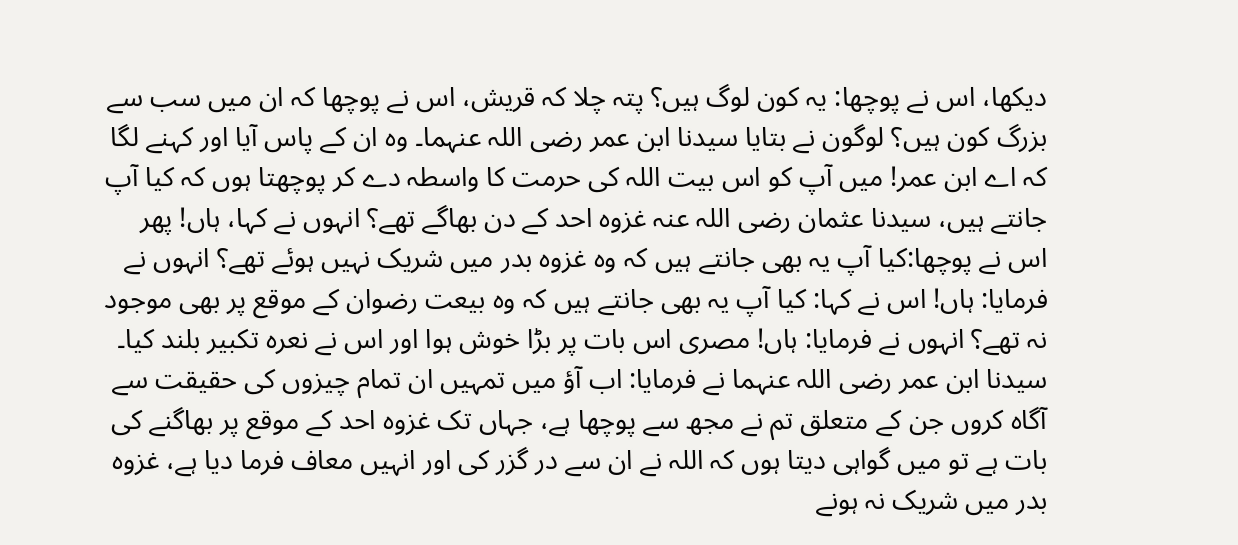دیکھا، اس نے پوچھا: یہ کون لوگ ہیں؟ پتہ چلا کہ قریش، اس نے پوچھا کہ ان میں سب سے بزرگ کون ہیں؟ لوگون نے بتایا سیدنا ابن عمر رضی اللہ عنہما۔ وہ ان کے پاس آیا اور کہنے لگا کہ اے ابن عمر! میں آپ کو اس بیت اللہ کی حرمت کا واسطہ دے کر پوچھتا ہوں کہ کیا آپ جانتے ہیں، سیدنا عثمان رضی اللہ عنہ غزوہ احد کے دن بھاگے تھے؟ انہوں نے کہا، ہاں! پھر اس نے پوچھا:کیا آپ یہ بھی جانتے ہیں کہ وہ غزوہ بدر میں شریک نہیں ہوئے تھے؟ انہوں نے فرمایا: ہاں! اس نے کہا: کیا آپ یہ بھی جانتے ہیں کہ وہ بیعت رضوان کے موقع پر بھی موجود نہ تھے؟ انہوں نے فرمایا: ہاں! مصری اس بات پر بڑا خوش ہوا اور اس نے نعرہ تکبیر بلند کیا۔ سیدنا ابن عمر رضی اللہ عنہما نے فرمایا: اب آؤ میں تمہیں ان تمام چیزوں کی حقیقت سے آگاہ کروں جن کے متعلق تم نے مجھ سے پوچھا ہے، جہاں تک غزوہ احد کے موقع پر بھاگنے کی بات ہے تو میں گواہی دیتا ہوں کہ اللہ نے ان سے در گزر کی اور انہیں معاف فرما دیا ہے، غزوہ بدر میں شریک نہ ہونے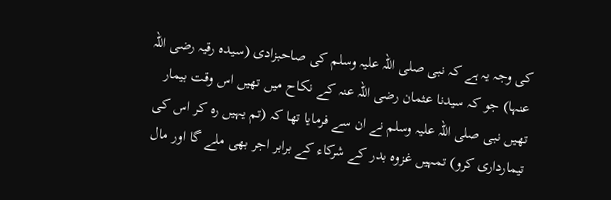کی وجہ یہ ہے کہ نبی صلی اللہ علیہ وسلم کی صاحبزادی (سیدہ رقیہ رضی اللہ عنہا) جو کہ سیدنا عثمان رضی اللہ عنہ کے نکاح میں تھیں اس وقت بیمار تھیں نبی صلی اللہ علیہ وسلم نے ان سے فرمایا تھا کہ (تم یہیں رہ کر اس کی تیمارداری کرو) تمہیں غزوہ بدر کے شرکاء کے برابر اجر بھی ملے گا اور مال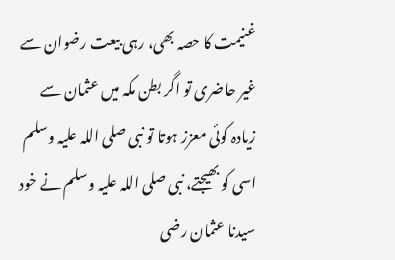غنیمت کا حصہ بھی، رہی بیعت رضوان سے غیر حاضری تو اگر بطن مکہ میں عثمان سے زیادہ کوئی معزز ہوتا تو نبی صلی اللہ علیہ وسلم اسی کو بھیجتے، نبی صلی اللہ علیہ وسلم نے خود سیدنا عثمان رضی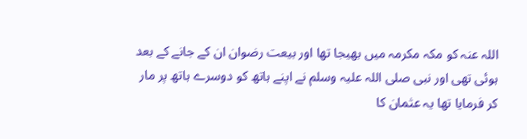اللہ عنہ کو مکہ مکرمہ میں بھیجا تھا اور بیعت رضوان ان کے جانے کے بعد ہوئی تھی اور نبی صلی اللہ علیہ وسلم نے اپنے ہاتھ کو دوسرے ہاتھ پر مار کر فرمایا تھا یہ عثمان کا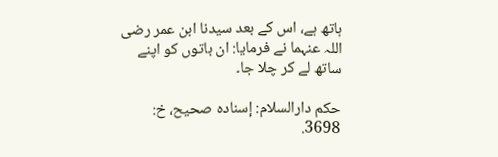ہاتھ ہے، اس کے بعد سیدنا ابن عمر رضی اللہ عنہما نے فرمایا: ان باتوں کو اپنے ساتھ لے کر چلا جا۔

حكم دارالسلام: إسناده صحيح، خ: 3698.